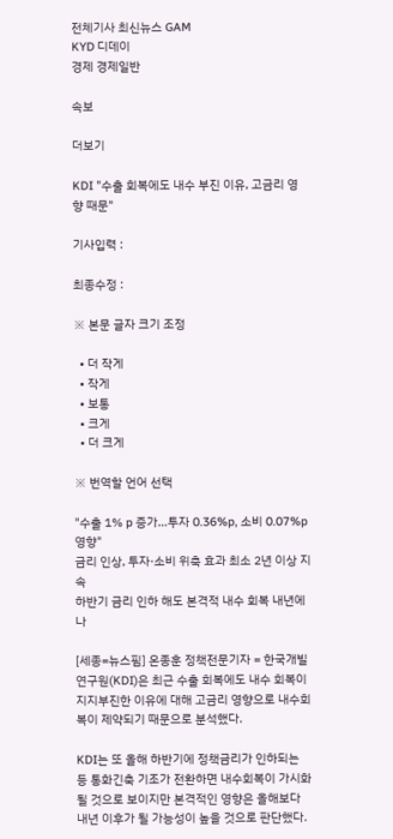전체기사 최신뉴스 GAM
KYD 디데이
경제 경제일반

속보

더보기

KDI "수출 회복에도 내수 부진 이유, 고금리 영향 때문"

기사입력 :

최종수정 :

※ 본문 글자 크기 조정

  • 더 작게
  • 작게
  • 보통
  • 크게
  • 더 크게

※ 번역할 언어 선택

"수출 1% p 증가…투자 0.36%p, 소비 0.07%p 영향"
금리 인상, 투자·소비 위축 효과 최소 2년 이상 지속
하반기 금리 인하 해도 본격적 내수 회복 내년에나

[세종=뉴스핌] 온종훈 정책전문기자 = 한국개빌연구원(KDI)은 최근 수출 회복에도 내수 회복이 지지부진한 이유에 대해 고금리 영향으로 내수회복이 제약되기 때문으로 분석했다.

KDI는 또 올해 하반기에 정책금리가 인하되는 등 통화긴축 기조가 전환하면 내수회복이 가시화될 것으로 보이지만 본격적인 영향은 올해보다 내년 이후가 될 가능성이 높을 것으로 판단했다.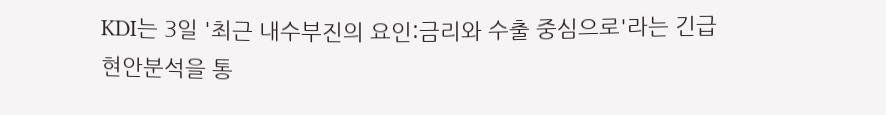KDI는 3일 '최근 내수부진의 요인:금리와 수출 중심으로'라는 긴급현안분석을 통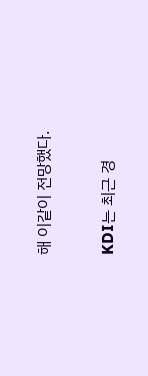해 이같이 전망했다.

KDI는 최근 경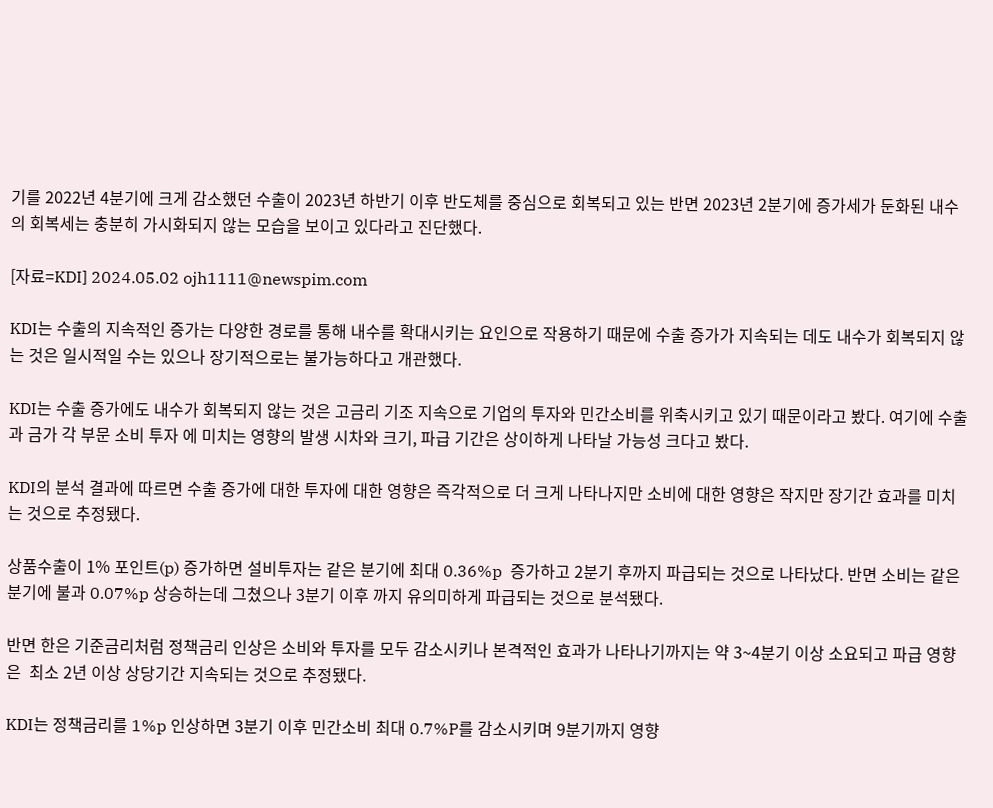기를 2022년 4분기에 크게 감소했던 수출이 2023년 하반기 이후 반도체를 중심으로 회복되고 있는 반면 2023년 2분기에 증가세가 둔화된 내수의 회복세는 충분히 가시화되지 않는 모습을 보이고 있다라고 진단했다.

[자료=KDI] 2024.05.02 ojh1111@newspim.com

KDI는 수출의 지속적인 증가는 다양한 경로를 통해 내수를 확대시키는 요인으로 작용하기 때문에 수출 증가가 지속되는 데도 내수가 회복되지 않는 것은 일시적일 수는 있으나 장기적으로는 불가능하다고 개관했다.

KDI는 수출 증가에도 내수가 회복되지 않는 것은 고금리 기조 지속으로 기업의 투자와 민간소비를 위축시키고 있기 때문이라고 봤다. 여기에 수출과 금가 각 부문 소비 투자 에 미치는 영향의 발생 시차와 크기, 파급 기간은 상이하게 나타날 가능성 크다고 봤다.

KDI의 분석 결과에 따르면 수출 증가에 대한 투자에 대한 영향은 즉각적으로 더 크게 나타나지만 소비에 대한 영향은 작지만 장기간 효과를 미치는 것으로 추정됐다.

상품수출이 1% 포인트(p) 증가하면 설비투자는 같은 분기에 최대 0.36%p  증가하고 2분기 후까지 파급되는 것으로 나타났다. 반면 소비는 같은 분기에 불과 0.07%p 상승하는데 그쳤으나 3분기 이후 까지 유의미하게 파급되는 것으로 분석됐다.

반면 한은 기준금리처럼 정책금리 인상은 소비와 투자를 모두 감소시키나 본격적인 효과가 나타나기까지는 약 3~4분기 이상 소요되고 파급 영향은  최소 2년 이상 상당기간 지속되는 것으로 추정됐다.

KDI는 정책금리를 1%p 인상하면 3분기 이후 민간소비 최대 0.7%P를 감소시키며 9분기까지 영향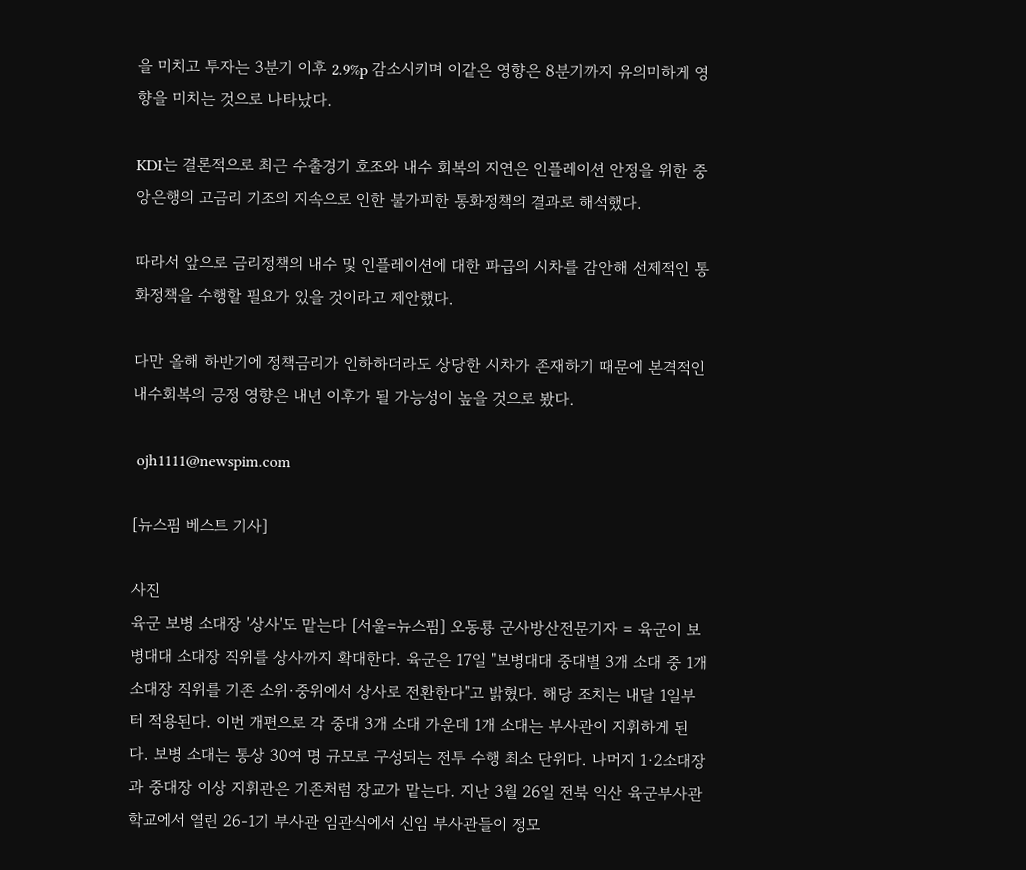을 미치고 투자는 3분기 이후 2.9%p 감소시키며 이같은 영향은 8분기까지 유의미하게 영향을 미치는 것으로 나타났다.

KDI는 결론적으로 최근 수출경기 호조와 내수 회복의 지연은 인플레이션 안정을 위한 중앙은행의 고금리 기조의 지속으로 인한 불가피한 통화정책의 결과로 해석했다.

따라서 앞으로 금리정책의 내수 및 인플레이션에 대한 파급의 시차를 감안해 선제적인 통화정책을 수행할 필요가 있을 것이라고 제안했다.

다만 올해 하반기에 정책금리가 인하하더라도 상당한 시차가 존재하기 때문에 본격적인 내수회복의 긍정 영향은 내년 이후가 될 가능성이 높을 것으로 봤다.

 ojh1111@newspim.com

[뉴스핌 베스트 기사]

사진
육군 보병 소대장 '상사'도 맡는다 [서울=뉴스핌] 오동룡 군사방산전문기자 = 육군이 보병대대 소대장 직위를 상사까지 확대한다. 육군은 17일 "보병대대 중대별 3개 소대 중 1개 소대장 직위를 기존 소위·중위에서 상사로 전환한다"고 밝혔다. 해당 조치는 내달 1일부터 적용된다. 이번 개편으로 각 중대 3개 소대 가운데 1개 소대는 부사관이 지휘하게 된다. 보병 소대는 통상 30여 명 규모로 구성되는 전투 수행 최소 단위다. 나머지 1·2소대장과 중대장 이상 지휘관은 기존처럼 장교가 맡는다. 지난 3월 26일 전북 익산 육군부사관학교에서 열린 26-1기 부사관 임관식에서 신임 부사관들이 정모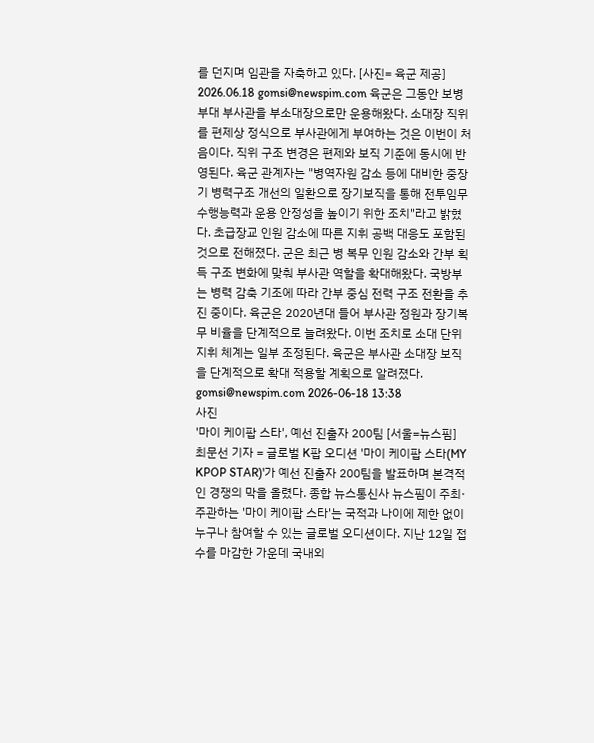를 던지며 임관을 자축하고 있다. [사진= 육군 제공] 2026.06.18 gomsi@newspim.com 육군은 그동안 보병부대 부사관을 부소대장으로만 운용해왔다. 소대장 직위를 편제상 정식으로 부사관에게 부여하는 것은 이번이 처음이다. 직위 구조 변경은 편제와 보직 기준에 동시에 반영된다. 육군 관계자는 "병역자원 감소 등에 대비한 중장기 병력구조 개선의 일환으로 장기보직을 통해 전투임무 수행능력과 운용 안정성을 높이기 위한 조치"라고 밝혔다. 초급장교 인원 감소에 따른 지휘 공백 대응도 포함된 것으로 전해졌다. 군은 최근 병 복무 인원 감소와 간부 획득 구조 변화에 맞춰 부사관 역할을 확대해왔다. 국방부는 병력 감축 기조에 따라 간부 중심 전력 구조 전환을 추진 중이다. 육군은 2020년대 들어 부사관 정원과 장기복무 비율을 단계적으로 늘려왔다. 이번 조치로 소대 단위 지휘 체계는 일부 조정된다. 육군은 부사관 소대장 보직을 단계적으로 확대 적용할 계획으로 알려졌다. gomsi@newspim.com 2026-06-18 13:38
사진
'마이 케이팝 스타', 예선 진출자 200팀 [서울=뉴스핌] 최문선 기자 = 글로벌 K팝 오디션 '마이 케이팝 스타(MY KPOP STAR)'가 예선 진출자 200팀을 발표하며 본격적인 경쟁의 막을 올렸다. 종합 뉴스통신사 뉴스핌이 주최·주관하는 '마이 케이팝 스타'는 국적과 나이에 제한 없이 누구나 참여할 수 있는 글로벌 오디션이다. 지난 12일 접수를 마감한 가운데 국내외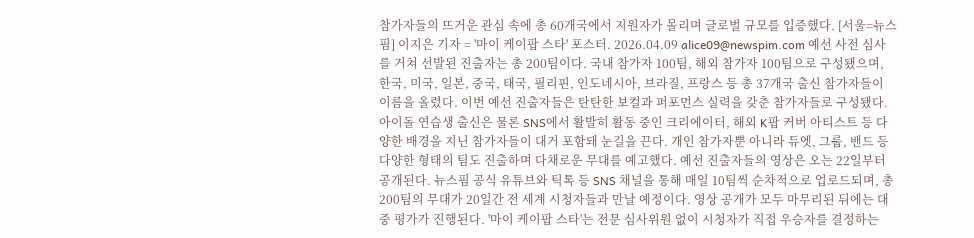참가자들의 뜨거운 관심 속에 총 60개국에서 지원자가 몰리며 글로벌 규모를 입증했다. [서울=뉴스핌] 이지은 기자 = '마이 케이팝 스타' 포스터. 2026.04.09 alice09@newspim.com 예선 사전 심사를 거쳐 선발된 진출자는 총 200팀이다. 국내 참가자 100팀, 해외 참가자 100팀으로 구성됐으며, 한국, 미국, 일본, 중국, 태국, 필리핀, 인도네시아, 브라질, 프랑스 등 총 37개국 출신 참가자들이 이름을 올렸다. 이번 예선 진출자들은 탄탄한 보컬과 퍼포먼스 실력을 갖춘 참가자들로 구성됐다. 아이돌 연습생 출신은 물론 SNS에서 활발히 활동 중인 크리에이터, 해외 K팝 커버 아티스트 등 다양한 배경을 지닌 참가자들이 대거 포함돼 눈길을 끈다. 개인 참가자뿐 아니라 듀엣, 그룹, 밴드 등 다양한 형태의 팀도 진출하며 다채로운 무대를 예고했다. 예선 진출자들의 영상은 오는 22일부터 공개된다. 뉴스핌 공식 유튜브와 틱톡 등 SNS 채널을 통해 매일 10팀씩 순차적으로 업로드되며, 총 200팀의 무대가 20일간 전 세계 시청자들과 만날 예정이다. 영상 공개가 모두 마무리된 뒤에는 대중 평가가 진행된다. '마이 케이팝 스타'는 전문 심사위원 없이 시청자가 직접 우승자를 결정하는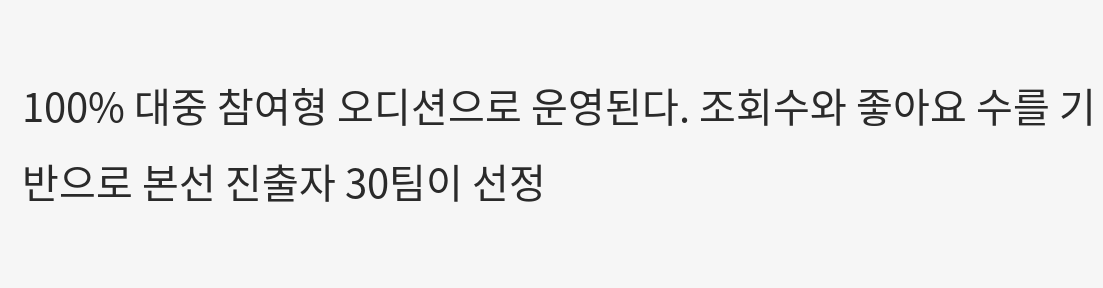100% 대중 참여형 오디션으로 운영된다. 조회수와 좋아요 수를 기반으로 본선 진출자 30팀이 선정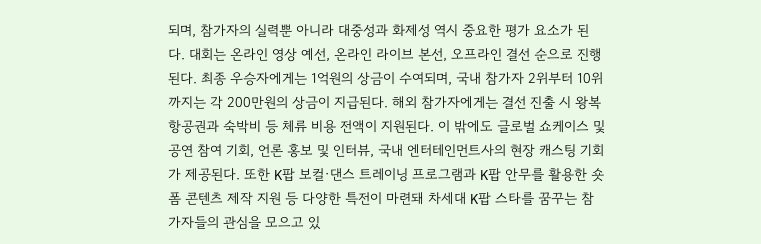되며, 참가자의 실력뿐 아니라 대중성과 화제성 역시 중요한 평가 요소가 된다. 대회는 온라인 영상 예선, 온라인 라이브 본선, 오프라인 결선 순으로 진행된다. 최종 우승자에게는 1억원의 상금이 수여되며, 국내 참가자 2위부터 10위까지는 각 200만원의 상금이 지급된다. 해외 참가자에게는 결선 진출 시 왕복 항공권과 숙박비 등 체류 비용 전액이 지원된다. 이 밖에도 글로벌 쇼케이스 및 공연 참여 기회, 언론 홍보 및 인터뷰, 국내 엔터테인먼트사의 현장 캐스팅 기회가 제공된다. 또한 K팝 보컬·댄스 트레이닝 프로그램과 K팝 안무를 활용한 숏폼 콘텐츠 제작 지원 등 다양한 특전이 마련돼 차세대 K팝 스타를 꿈꾸는 참가자들의 관심을 모으고 있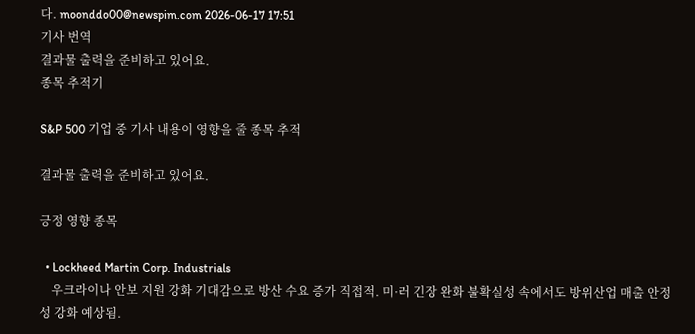다. moonddo00@newspim.com 2026-06-17 17:51
기사 번역
결과물 출력을 준비하고 있어요.
종목 추적기

S&P 500 기업 중 기사 내용이 영향을 줄 종목 추적

결과물 출력을 준비하고 있어요.

긍정 영향 종목

  • Lockheed Martin Corp. Industrials
    우크라이나 안보 지원 강화 기대감으로 방산 수요 증가 직접적. 미·러 긴장 완화 불확실성 속에서도 방위산업 매출 안정성 강화 예상됨.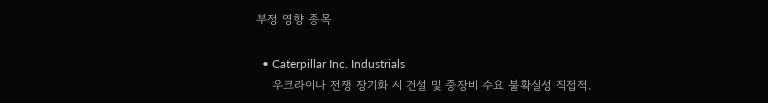부정 영향 종목

  • Caterpillar Inc. Industrials
    우크라이나 전쟁 장기화 시 건설 및 중장비 수요 불확실성 직접적.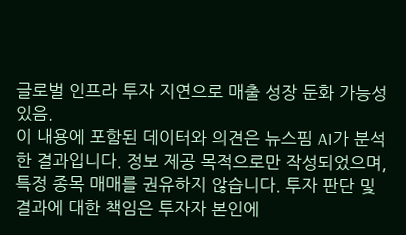글로벌 인프라 투자 지연으로 매출 성장 둔화 가능성 있음.
이 내용에 포함된 데이터와 의견은 뉴스핌 AI가 분석한 결과입니다. 정보 제공 목적으로만 작성되었으며, 특정 종목 매매를 권유하지 않습니다. 투자 판단 및 결과에 대한 책임은 투자자 본인에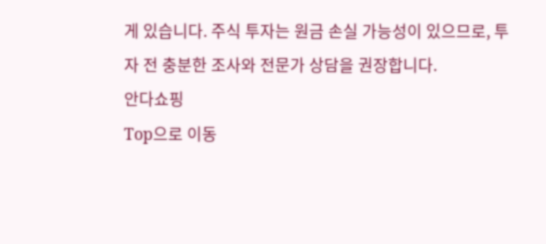게 있습니다. 주식 투자는 원금 손실 가능성이 있으므로, 투자 전 충분한 조사와 전문가 상담을 권장합니다.
안다쇼핑
Top으로 이동